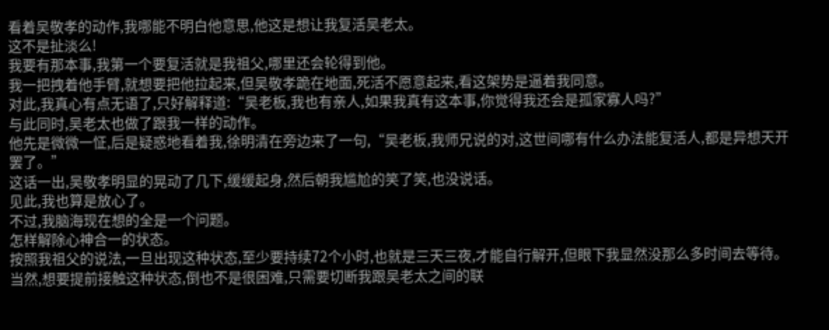看着吴敬孝的动作,我哪能不明白他意思,他这是想让我复活吴老太。
这不是扯淡么!
我要有那本事,我第一个要复活就是我祖父,哪里还会轮得到他。
我一把拽着他手臂,就想要把他拉起来,但吴敬孝跪在地面,死活不愿意起来,看这架势是逼着我同意。
对此,我真心有点无语了,只好解释道:“吴老板,我也有亲人,如果我真有这本事,你觉得我还会是孤家寡人吗?”
与此同时,吴老太也做了跟我一样的动作。
他先是微微一怔,后是疑惑地看着我,徐明清在旁边来了一句,“吴老板,我师兄说的对,这世间哪有什么办法能复活人,都是异想天开罢了。”
这话一出,吴敬孝明显的晃动了几下,缓缓起身,然后朝我尴尬的笑了笑,也没说话。
见此,我也算是放心了。
不过,我脑海现在想的全是一个问题。
怎样解除心神合一的状态。
按照我祖父的说法,一旦出现这种状态,至少要持续72个小时,也就是三天三夜,才能自行解开,但眼下我显然没那么多时间去等待。
当然,想要提前接触这种状态,倒也不是很困难,只需要切断我跟吴老太之间的联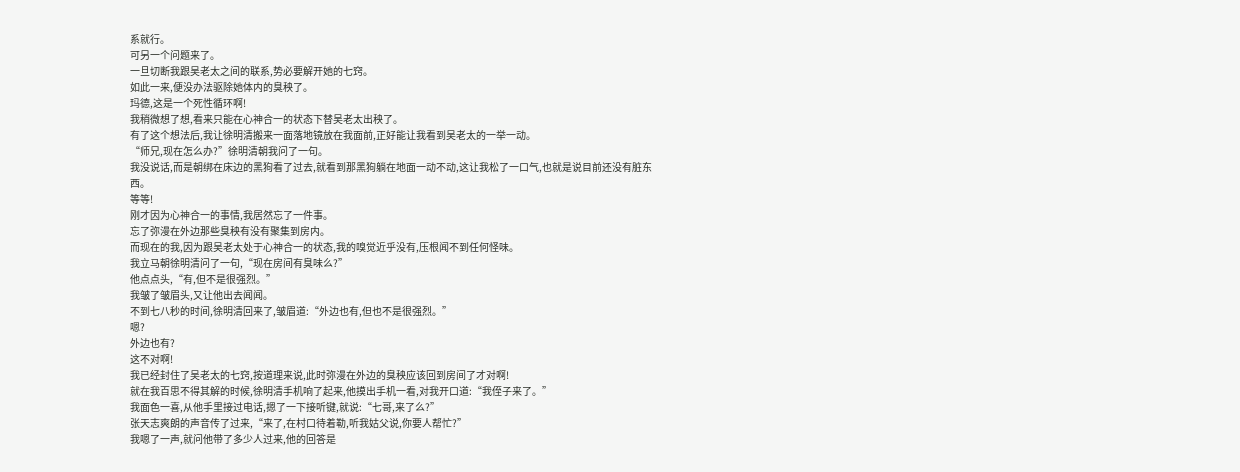系就行。
可另一个问题来了。
一旦切断我跟吴老太之间的联系,势必要解开她的七窍。
如此一来,便没办法驱除她体内的臭秧了。
玛德,这是一个死性循环啊!
我稍微想了想,看来只能在心神合一的状态下替吴老太出秧了。
有了这个想法后,我让徐明清搬来一面落地镜放在我面前,正好能让我看到吴老太的一举一动。
“师兄,现在怎么办?”徐明清朝我问了一句。
我没说话,而是朝绑在床边的黑狗看了过去,就看到那黑狗躺在地面一动不动,这让我松了一口气,也就是说目前还没有脏东西。
等等!
刚才因为心神合一的事情,我居然忘了一件事。
忘了弥漫在外边那些臭秧有没有聚集到房内。
而现在的我,因为跟吴老太处于心神合一的状态,我的嗅觉近乎没有,压根闻不到任何怪味。
我立马朝徐明清问了一句,“现在房间有臭味么?”
他点点头,“有,但不是很强烈。”
我皱了皱眉头,又让他出去闻闻。
不到七八秒的时间,徐明清回来了,皱眉道:“外边也有,但也不是很强烈。”
嗯?
外边也有?
这不对啊!
我已经封住了吴老太的七窍,按道理来说,此时弥漫在外边的臭秧应该回到房间了才对啊!
就在我百思不得其解的时候,徐明清手机响了起来,他摸出手机一看,对我开口道:“我侄子来了。”
我面色一喜,从他手里接过电话,摁了一下接听键,就说:“七哥,来了么?”
张天志爽朗的声音传了过来,“来了,在村口待着勒,听我姑父说,你要人帮忙?”
我嗯了一声,就问他带了多少人过来,他的回答是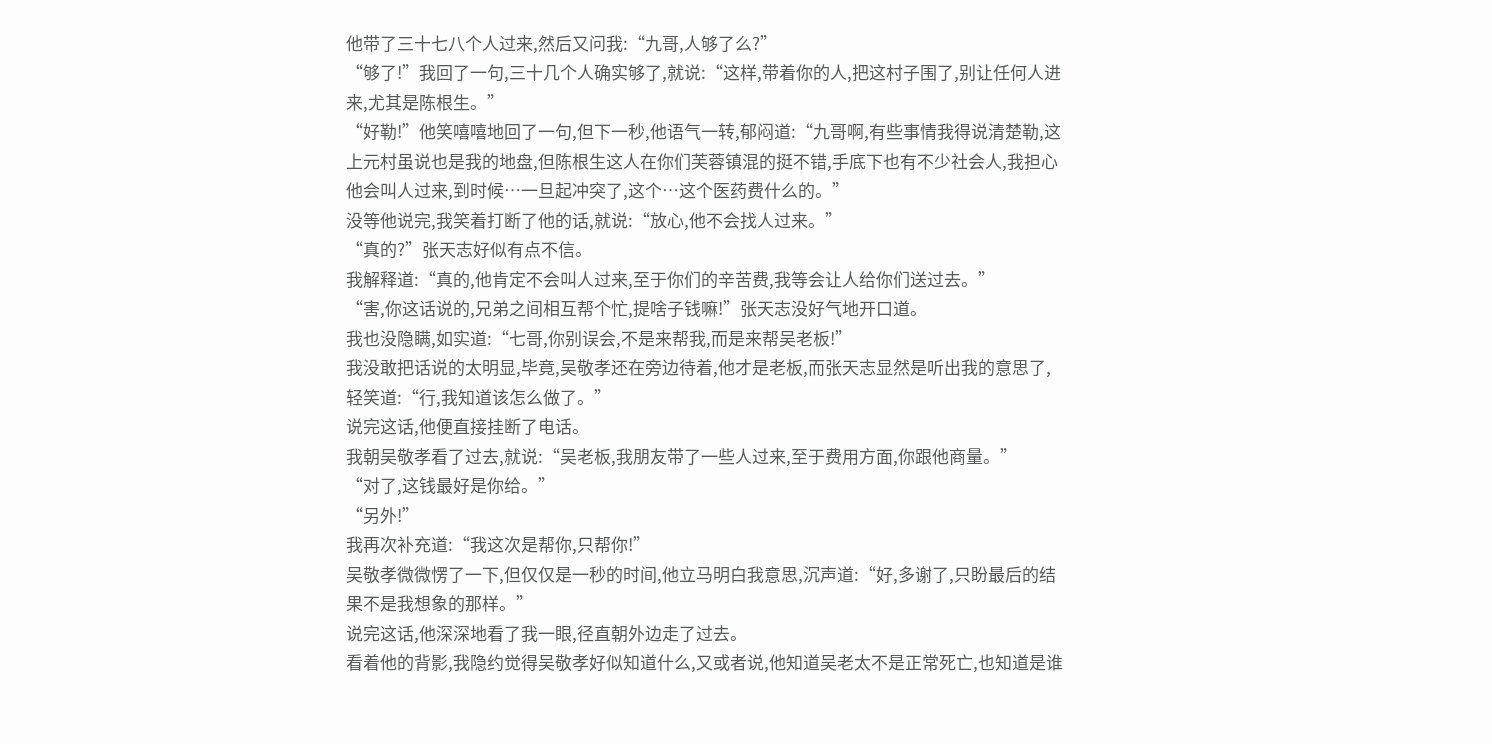他带了三十七八个人过来,然后又问我:“九哥,人够了么?”
“够了!”我回了一句,三十几个人确实够了,就说:“这样,带着你的人,把这村子围了,别让任何人进来,尤其是陈根生。”
“好勒!”他笑嘻嘻地回了一句,但下一秒,他语气一转,郁闷道:“九哥啊,有些事情我得说清楚勒,这上元村虽说也是我的地盘,但陈根生这人在你们芙蓉镇混的挺不错,手底下也有不少社会人,我担心他会叫人过来,到时候…一旦起冲突了,这个…这个医药费什么的。”
没等他说完,我笑着打断了他的话,就说:“放心,他不会找人过来。”
“真的?”张天志好似有点不信。
我解释道:“真的,他肯定不会叫人过来,至于你们的辛苦费,我等会让人给你们送过去。”
“害,你这话说的,兄弟之间相互帮个忙,提啥子钱嘛!”张天志没好气地开口道。
我也没隐瞒,如实道:“七哥,你别误会,不是来帮我,而是来帮吴老板!”
我没敢把话说的太明显,毕竟,吴敬孝还在旁边待着,他才是老板,而张天志显然是听出我的意思了,轻笑道:“行,我知道该怎么做了。”
说完这话,他便直接挂断了电话。
我朝吴敬孝看了过去,就说:“吴老板,我朋友带了一些人过来,至于费用方面,你跟他商量。”
“对了,这钱最好是你给。”
“另外!”
我再次补充道:“我这次是帮你,只帮你!”
吴敬孝微微愣了一下,但仅仅是一秒的时间,他立马明白我意思,沉声道:“好,多谢了,只盼最后的结果不是我想象的那样。”
说完这话,他深深地看了我一眼,径直朝外边走了过去。
看着他的背影,我隐约觉得吴敬孝好似知道什么,又或者说,他知道吴老太不是正常死亡,也知道是谁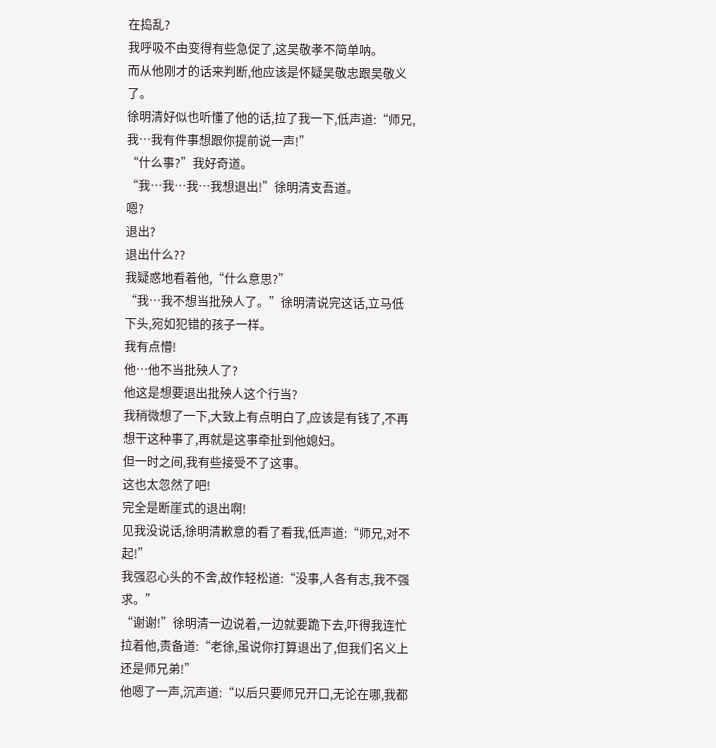在捣乱?
我呼吸不由变得有些急促了,这吴敬孝不简单呐。
而从他刚才的话来判断,他应该是怀疑吴敬忠跟吴敬义了。
徐明清好似也听懂了他的话,拉了我一下,低声道:“师兄,我…我有件事想跟你提前说一声!”
“什么事?”我好奇道。
“我…我…我…我想退出!”徐明清支吾道。
嗯?
退出?
退出什么??
我疑惑地看着他,“什么意思?”
“我…我不想当批殃人了。”徐明清说完这话,立马低下头,宛如犯错的孩子一样。
我有点懵!
他…他不当批殃人了?
他这是想要退出批殃人这个行当?
我稍微想了一下,大致上有点明白了,应该是有钱了,不再想干这种事了,再就是这事牵扯到他媳妇。
但一时之间,我有些接受不了这事。
这也太忽然了吧!
完全是断崖式的退出啊!
见我没说话,徐明清歉意的看了看我,低声道:“师兄,对不起!”
我强忍心头的不舍,故作轻松道:“没事,人各有志,我不强求。”
“谢谢!”徐明清一边说着,一边就要跪下去,吓得我连忙拉着他,责备道:“老徐,虽说你打算退出了,但我们名义上还是师兄弟!”
他嗯了一声,沉声道:“以后只要师兄开口,无论在哪,我都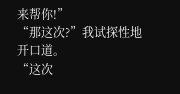来帮你!”
“那这次?”我试探性地开口道。
“这次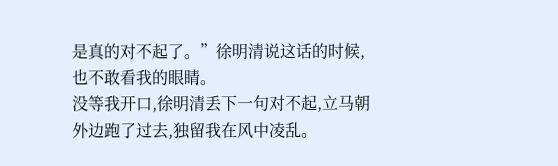是真的对不起了。”徐明清说这话的时候,也不敢看我的眼睛。
没等我开口,徐明清丢下一句对不起,立马朝外边跑了过去,独留我在风中凌乱。